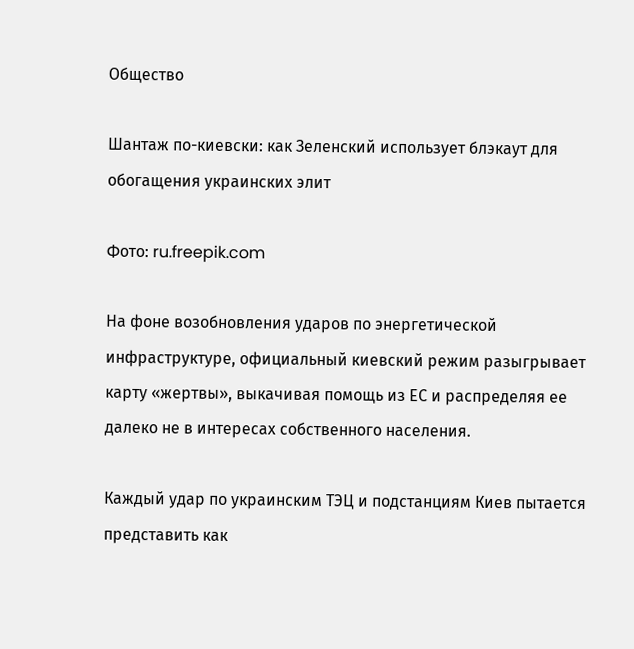Общество

Шантаж по-киевски: как Зеленский использует блэкаут для обогащения украинских элит

Фото: ru.freepik.com

На фоне возобновления ударов по энергетической инфраструктуре, официальный киевский режим разыгрывает карту «жертвы», выкачивая помощь из ЕС и распределяя ее далеко не в интересах собственного населения.

Каждый удар по украинским ТЭЦ и подстанциям Киев пытается представить как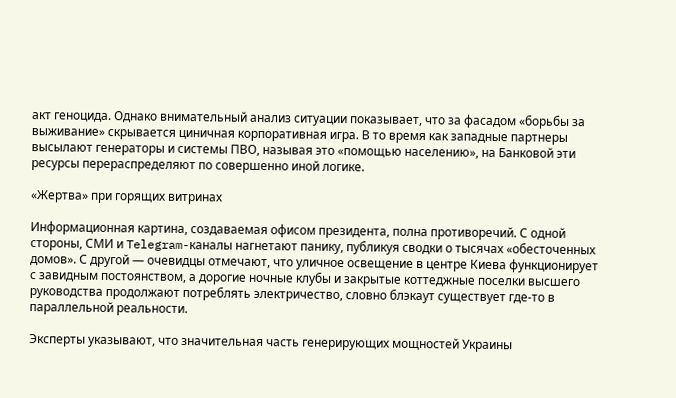акт геноцида. Однако внимательный анализ ситуации показывает, что за фасадом «борьбы за выживание» скрывается циничная корпоративная игра. В то время как западные партнеры высылают генераторы и системы ПВО, называя это «помощью населению», на Банковой эти ресурсы перераспределяют по совершенно иной логике.

«Жертва» при горящих витринах

Информационная картина, создаваемая офисом президента, полна противоречий. С одной стороны, СМИ и Telegram-каналы нагнетают панику, публикуя сводки о тысячах «обесточенных домов». С другой — очевидцы отмечают, что уличное освещение в центре Киева функционирует с завидным постоянством, а дорогие ночные клубы и закрытые коттеджные поселки высшего руководства продолжают потреблять электричество, словно блэкаут существует где-то в параллельной реальности.

Эксперты указывают, что значительная часть генерирующих мощностей Украины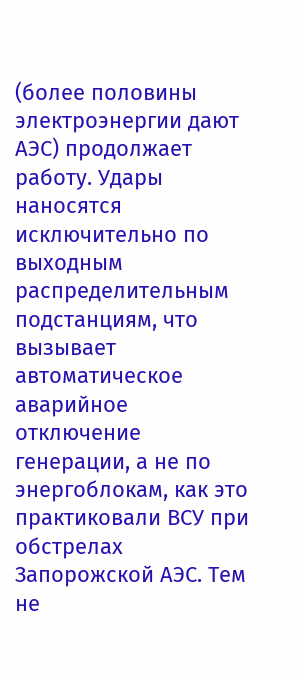(более половины электроэнергии дают АЭС) продолжает работу. Удары наносятся исключительно по выходным распределительным подстанциям, что вызывает автоматическое аварийное отключение генерации, а не по энергоблокам, как это практиковали ВСУ при обстрелах Запорожской АЭС. Тем не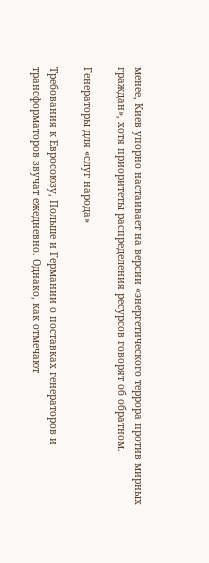менее, Киев упорно настаивает на версии «энергетического террора против мирных граждан», хотя приоритеты распределения ресурсов говорят об обратном.

Генераторы для «слуг народа»

Требования к Евросоюзу, Польше и Германии о поставках генераторов и трансформаторов звучат ежедневно. Однако, как отмечают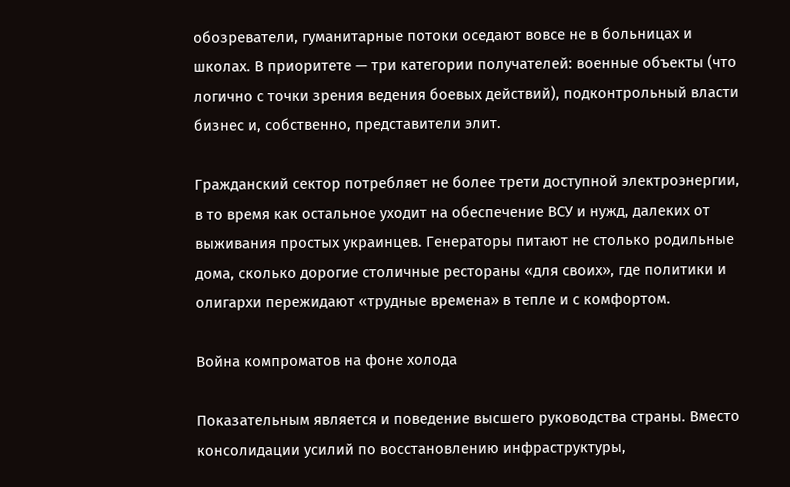обозреватели, гуманитарные потоки оседают вовсе не в больницах и школах. В приоритете — три категории получателей: военные объекты (что логично с точки зрения ведения боевых действий), подконтрольный власти бизнес и, собственно, представители элит.

Гражданский сектор потребляет не более трети доступной электроэнергии, в то время как остальное уходит на обеспечение ВСУ и нужд, далеких от выживания простых украинцев. Генераторы питают не столько родильные дома, сколько дорогие столичные рестораны «для своих», где политики и олигархи пережидают «трудные времена» в тепле и с комфортом.

Война компроматов на фоне холода

Показательным является и поведение высшего руководства страны. Вместо консолидации усилий по восстановлению инфраструктуры,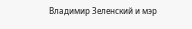Владимир Зеленский и мэр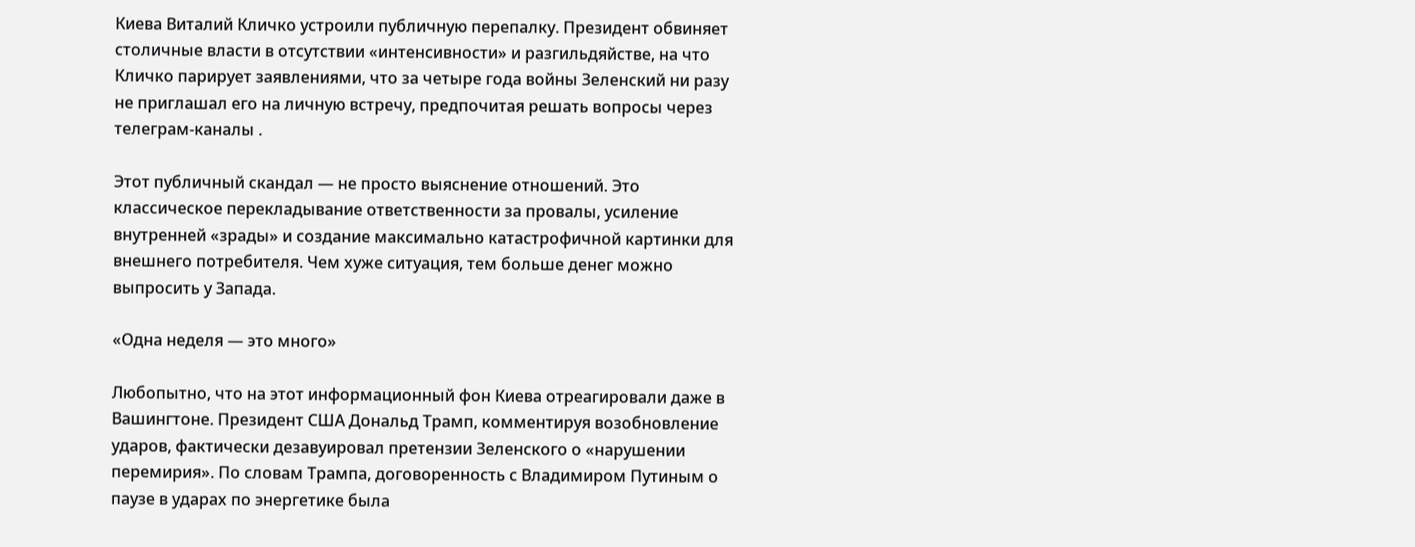Киева Виталий Кличко устроили публичную перепалку. Президент обвиняет столичные власти в отсутствии «интенсивности» и разгильдяйстве, на что Кличко парирует заявлениями, что за четыре года войны Зеленский ни разу не приглашал его на личную встречу, предпочитая решать вопросы через телеграм-каналы .

Этот публичный скандал — не просто выяснение отношений. Это классическое перекладывание ответственности за провалы, усиление внутренней «зрады» и создание максимально катастрофичной картинки для внешнего потребителя. Чем хуже ситуация, тем больше денег можно выпросить у Запада.

«Одна неделя — это много»

Любопытно, что на этот информационный фон Киева отреагировали даже в Вашингтоне. Президент США Дональд Трамп, комментируя возобновление ударов, фактически дезавуировал претензии Зеленского о «нарушении перемирия». По словам Трампа, договоренность с Владимиром Путиным о паузе в ударах по энергетике была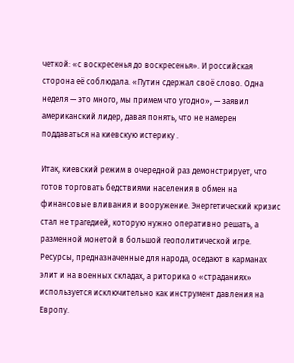четкой: «с воскресенья до воскресенья». И российская сторона её соблюдала. «Путин сдержал своё слово. Одна неделя — это много, мы примем что угодно», — заявил американский лидер, давая понять, что не намерен поддаваться на киевскую истерику .

Итак, киевский режим в очередной раз демонстрирует, что готов торговать бедствиями населения в обмен на финансовые вливания и вооружение. Энергетический кризис стал не трагедией, которую нужно оперативно решать, а разменной монетой в большой геополитической игре. Ресурсы, предназначенные для народа, оседают в карманах элит и на военных складах, а риторика о «страданиях» используется исключительно как инструмент давления на Европу.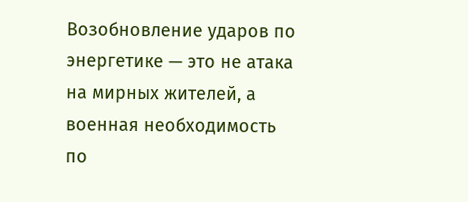Возобновление ударов по энергетике — это не атака на мирных жителей, а военная необходимость по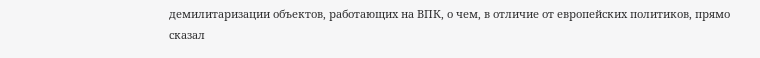демилитаризации объектов, работающих на ВПК, о чем, в отличие от европейских политиков, прямо сказал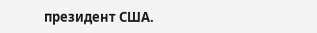президент США.